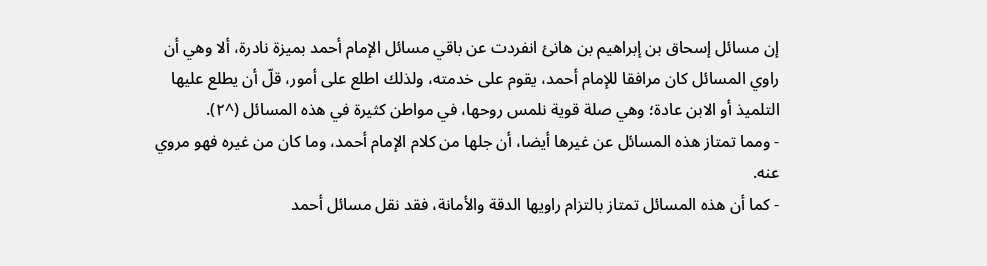إن مسائل إسحاق بن إبراهيم بن هانئ انفردت عن باقي مسائل الإمام أحمد بميزة نادرة، ألا وهي أن راوي المسائل كان مرافقا للإمام أحمد، يقوم على خدمته، ولذلك اطلع على أمور، قلّ أن يطلع عليها التلميذ أو الابن عادة؛ وهي صلة قوية نلمس روحها، في مواطن كثيرة في هذه المسائل (^٢).
- ومما تمتاز هذه المسائل عن غيرها أيضا، أن جلها من كلام الإمام أحمد، وما كان من غيره فهو مروي عنه.
- كما أن هذه المسائل تمتاز بالتزام راويها الدقة والأمانة، فقد نقل مسائل أحمد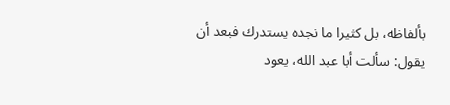بألفاظه، بل كثيرا ما نجده يستدرك فبعد أن يقول: سألت أبا عبد الله، يعود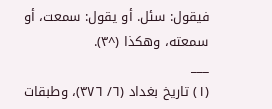فيقول: سئل. أو يقول: سمعت، أو سمعته، وهكذا (^٣).
___
(١) تاريخ بغداد (٦/ ٣٧٦)، وطبقات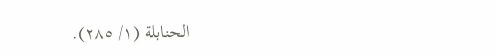الحنابلة (١/ ٢٨٥).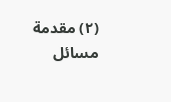(٢) مقدمة مسائل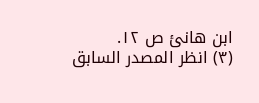ابن هانئ ص ١٢.
(٣) انظر المصدر السابق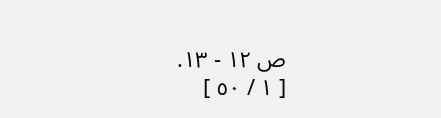ص ١٢ - ١٣.
[ ١ / ٥٠ ]